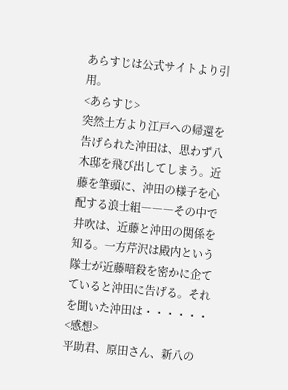あらすじは公式サイトより引用。
<あらすじ>
突然土方より江戸への帰還を告げられた沖田は、思わず八木邸を飛び出してしまう。近藤を筆頭に、沖田の様子を心配する浪士組―――その中で井吹は、近藤と沖田の関係を知る。一方芹沢は殿内という隊士が近藤暗殺を密かに企てていると沖田に告げる。それを聞いた沖田は・・・・・・
<感想>
平助君、原田さん、新八の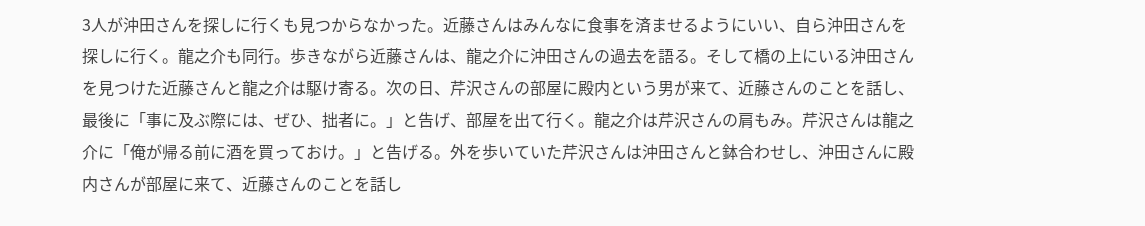3人が沖田さんを探しに行くも見つからなかった。近藤さんはみんなに食事を済ませるようにいい、自ら沖田さんを探しに行く。龍之介も同行。歩きながら近藤さんは、龍之介に沖田さんの過去を語る。そして橋の上にいる沖田さんを見つけた近藤さんと龍之介は駆け寄る。次の日、芹沢さんの部屋に殿内という男が来て、近藤さんのことを話し、最後に「事に及ぶ際には、ぜひ、拙者に。」と告げ、部屋を出て行く。龍之介は芹沢さんの肩もみ。芹沢さんは龍之介に「俺が帰る前に酒を買っておけ。」と告げる。外を歩いていた芹沢さんは沖田さんと鉢合わせし、沖田さんに殿内さんが部屋に来て、近藤さんのことを話し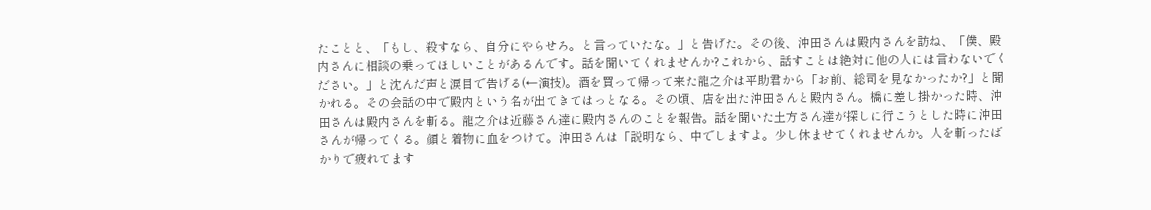たことと、「もし、殺すなら、自分にやらせろ。と言っていたな。」と告げた。その後、沖田さんは殿内さんを訪ね、「僕、殿内さんに相談の乗ってほしいことがあるんです。話を聞いてくれませんか?これから、話すことは絶対に他の人には言わないでください。」と沈んだ声と涙目で告げる(←演技)。酒を買って帰って来た龍之介は平助君から「お前、総司を見なかったか?」と聞かれる。その会話の中で殿内という名が出てきてはっとなる。その頃、店を出た沖田さんと殿内さん。橋に差し掛かった時、沖田さんは殿内さんを斬る。龍之介は近藤さん達に殿内さんのことを報告。話を聞いた土方さん達が探しに行こうとした時に沖田さんが帰ってくる。顔と着物に血をつけて。沖田さんは「説明なら、中でしますよ。少し休ませてくれませんか。人を斬ったばかりで疲れてます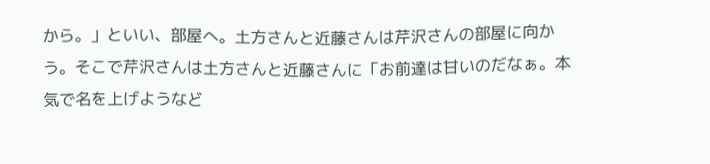から。」といい、部屋へ。土方さんと近藤さんは芹沢さんの部屋に向かう。そこで芹沢さんは土方さんと近藤さんに「お前達は甘いのだなぁ。本気で名を上げようなど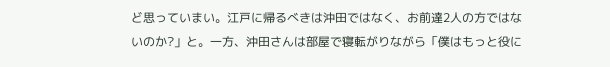ど思っていまい。江戸に帰るべきは沖田ではなく、お前達2人の方ではないのか?」と。一方、沖田さんは部屋で寝転がりながら「僕はもっと役に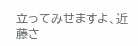立ってみせますよ、近藤さ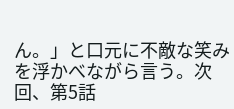ん。」と口元に不敵な笑みを浮かべながら言う。次回、第5話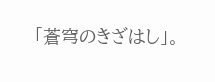「蒼穹のきざはし」。